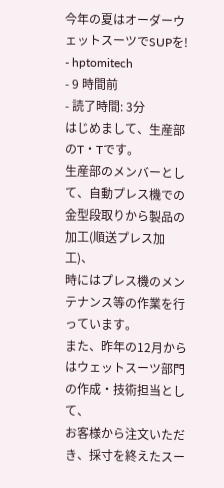今年の夏はオーダーウェットスーツでSUPを!
- hptomitech
- 9 時間前
- 読了時間: 3分
はじめまして、生産部のT・Tです。
生産部のメンバーとして、自動プレス機での金型段取りから製品の加工(順送プレス加工)、
時にはプレス機のメンテナンス等の作業を行っています。
また、昨年の12月からはウェットスーツ部門の作成・技術担当として、
お客様から注文いただき、採寸を終えたスー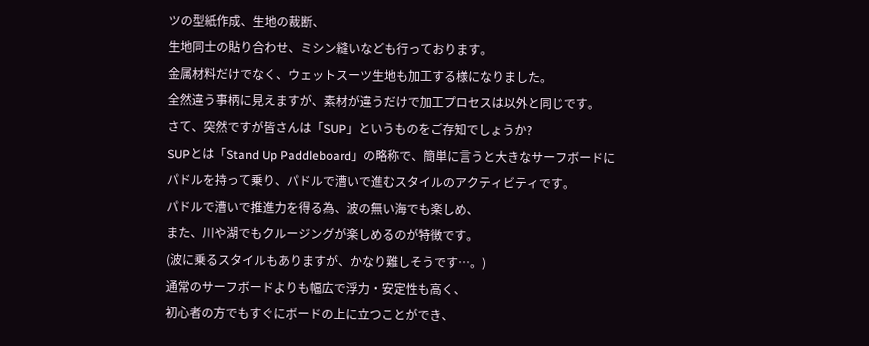ツの型紙作成、生地の裁断、
生地同士の貼り合わせ、ミシン縫いなども行っております。
金属材料だけでなく、ウェットスーツ生地も加工する様になりました。
全然違う事柄に見えますが、素材が違うだけで加工プロセスは以外と同じです。
さて、突然ですが皆さんは「SUP」というものをご存知でしょうか?
SUPとは「Stand Up Paddleboard」の略称で、簡単に言うと大きなサーフボードに
パドルを持って乗り、パドルで漕いで進むスタイルのアクティビティです。
パドルで漕いで推進力を得る為、波の無い海でも楽しめ、
また、川や湖でもクルージングが楽しめるのが特徴です。
(波に乗るスタイルもありますが、かなり難しそうです…。)
通常のサーフボードよりも幅広で浮力・安定性も高く、
初心者の方でもすぐにボードの上に立つことができ、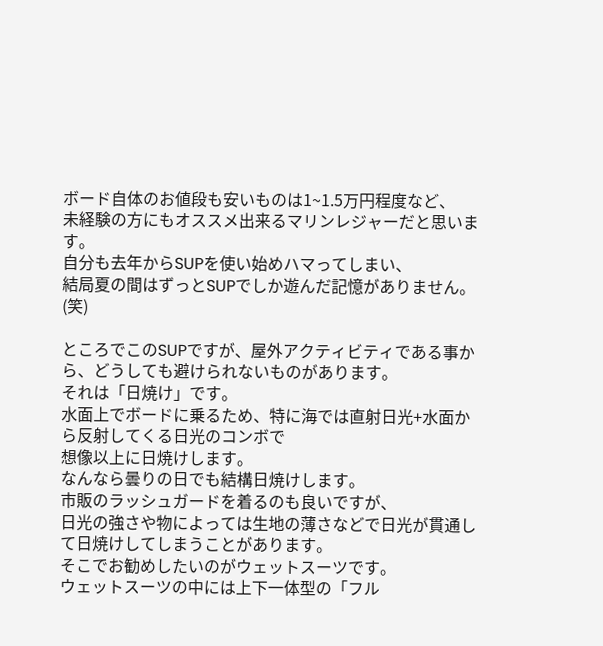ボード自体のお値段も安いものは1~1.5万円程度など、
未経験の方にもオススメ出来るマリンレジャーだと思います。
自分も去年からSUPを使い始めハマってしまい、
結局夏の間はずっとSUPでしか遊んだ記憶がありません。(笑)

ところでこのSUPですが、屋外アクティビティである事から、どうしても避けられないものがあります。
それは「日焼け」です。
水面上でボードに乗るため、特に海では直射日光+水面から反射してくる日光のコンボで
想像以上に日焼けします。
なんなら曇りの日でも結構日焼けします。
市販のラッシュガードを着るのも良いですが、
日光の強さや物によっては生地の薄さなどで日光が貫通して日焼けしてしまうことがあります。
そこでお勧めしたいのがウェットスーツです。
ウェットスーツの中には上下一体型の「フル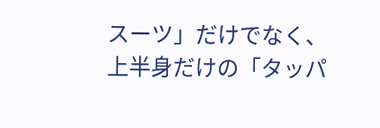スーツ」だけでなく、
上半身だけの「タッパ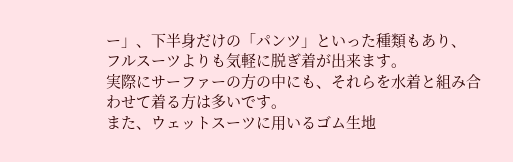ー」、下半身だけの「パンツ」といった種類もあり、
フルスーツよりも気軽に脱ぎ着が出来ます。
実際にサーファーの方の中にも、それらを水着と組み合わせて着る方は多いです。
また、ウェットスーツに用いるゴム生地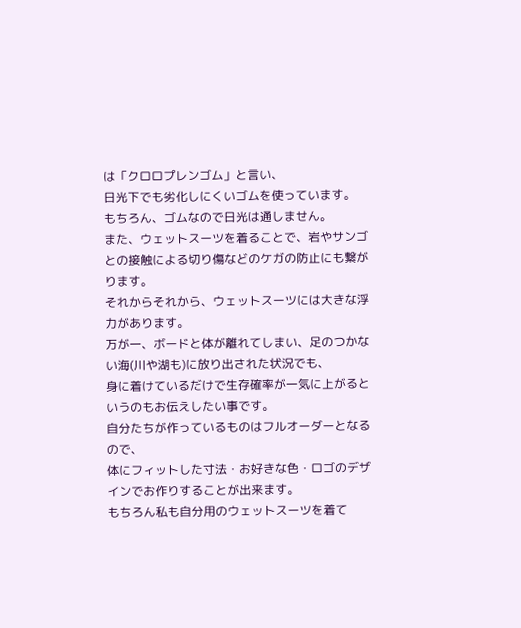は「クロロプレンゴム」と言い、
日光下でも劣化しにくいゴムを使っています。
もちろん、ゴムなので日光は通しません。
また、ウェットスーツを着ることで、岩やサンゴとの接触による切り傷などのケガの防止にも繋がります。
それからそれから、ウェットスーツには大きな浮力があります。
万が一、ボードと体が離れてしまい、足のつかない海(川や湖も)に放り出された状況でも、
身に着けているだけで生存確率が一気に上がるというのもお伝えしたい事です。
自分たちが作っているものはフルオーダーとなるので、
体にフィットした寸法・お好きな色・ロゴのデザインでお作りすることが出来ます。
もちろん私も自分用のウェットスーツを着て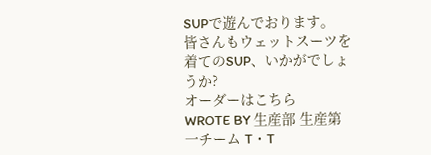SUPで遊んでおります。
皆さんもウェットスーツを着てのSUP、いかがでしょうか?
オーダーはこちら
WROTE BY 生産部 生産第一チーム T・T